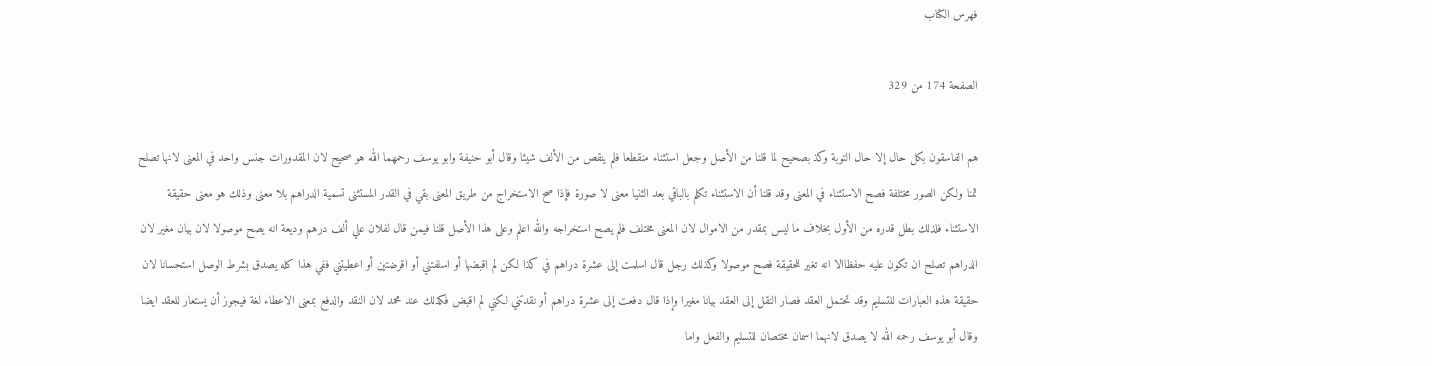فهرس الكتاب

الصفحة 174 من 329

هم الفاسقون بكل حال إلا حال التوبة وكذ بصحيح لما قلنا من الأصل وجعل استثناء منقطعا فلم ينقص من الألف شيئا وقال أبو حنيفة وابو يوسف رحمهما الله هو صحيح لان المقدورات جنس واحد في المعنى لانها تصلح ثمنا ولكن الصور مختلفة فصح الاستثناء في المعنى وقد قلنا أن الاستثناء تكلم بالباقي بعد الثنيا معنى لا صورة فإذا صح الاستخراج من طريق المعنى بقي في القدر المستثنى تسمية الدراهم بلا معنى وذلك هو معنى حقيقة الاستثناء فلذلك بطل قدره من الأول بخلاف ما ليس بمقدر من الاموال لان المعنى مختلف فلم يصح استخراجه والله اعلم وعلى هذا الأصل قلنا فيمن قال لفلان علي ألف درهم وديعة انه يصح موصولا لان بيان مغير لان الدراهم تصلح ان تكون عليه حفظاالا انه تغير للحقيقة فصح موصولا وكذلك رجل قال اسلمت إلى عشرة دراهم في كذا لكن لم اقبضها أو اسلفتني أو اقرضتين أو اعطيتني ففي هذا كله يصدق بشرط الوصل استحسانا لان حقيقة هذه العبارات للتسليم وقد تحتمل العقد فصار النقل إلى العقد بيانا مغيرا وإذا قال دفعت إلى عشرة دراهم أو نقدتني لكني لم اقبض فكذلك عند محمد لان النقد والدفع بمعنى الاعطاء لغة فيجوز أن يستعار للعقد ايضا وقال أبو يوسف رحمه الله لا يصدق لانهما اسمان مختصان للتسليم والفعل واما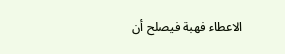الاعطاء فهبة فيصلح أن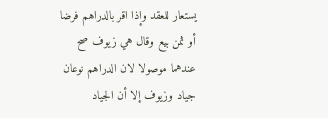يستعار للعقد وإذا اقر بالدراهم فرضا أو ثمن بيع وقال هي زيوف صح عندهما موصولا لان الدراهم نوعان جياد وزيوف إلا أن الجياد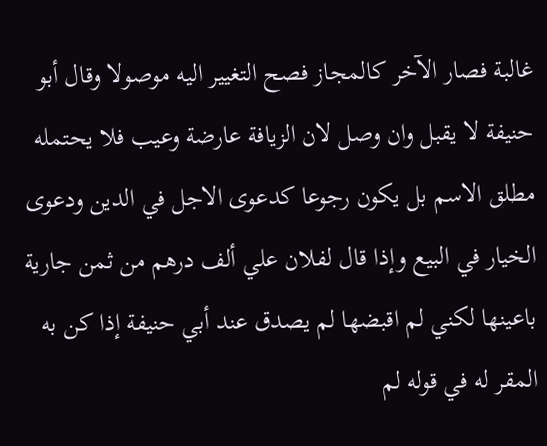غالبة فصار الآخر كالمجاز فصح التغيير اليه موصولا وقال أبو حنيفة لا يقبل وان وصل لان الزيافة عارضة وعيب فلا يحتمله مطلق الاسم بل يكون رجوعا كدعوى الاجل في الدين ودعوى الخيار في البيع وإذا قال لفلان علي ألف درهم من ثمن جارية باعينها لكني لم اقبضها لم يصدق عند أبي حنيفة إذا كن به المقر له في قوله لم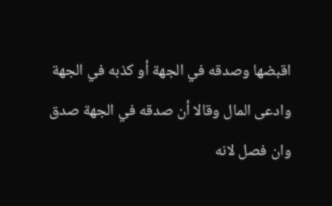اقبضها وصدقه في الجهة أو كذبه في الجهة وادعى المال وقالا أن صدقه في الجهة صدق وان فصل لانه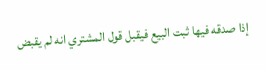إذا صدقه فيها ثبت البيع فيقبل قول المشتري انه لم يقبض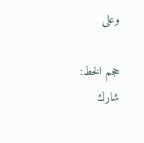وعلى

حجم الخط:
شارك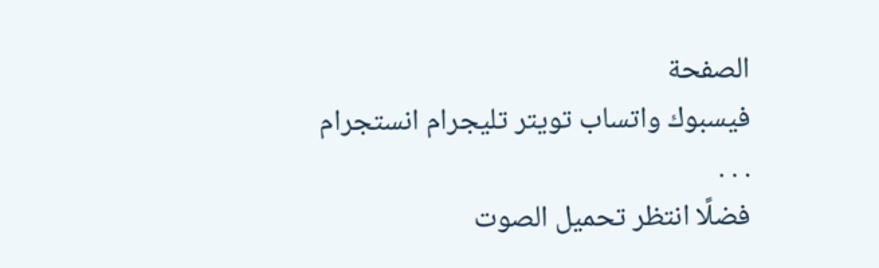الصفحة
فيسبوك واتساب تويتر تليجرام انستجرام
. . .
فضلًا انتظر تحميل الصوت